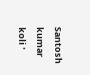Santosh kumar koli '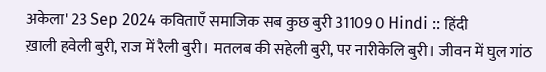अकेला' 23 Sep 2024 कविताएँ समाजिक सब कुछ बुरी 31109 0 Hindi :: हिंदी
ख़ाली हवेली बुरी, राज में रैली बुरी। मतलब की सहेली बुरी, पर नारीकेलि बुरी। जीवन में घुल गांठ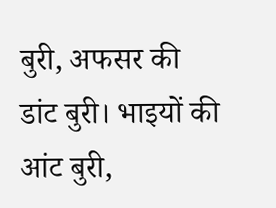बुरी, अफसर की डांट बुरी। भाइयों की आंट बुरी,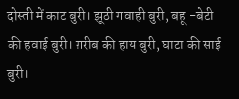दोस्ती में काट बुरी। झूठी गवाही बुरी, बहू -बेटी की हवाई बुरी। ग़रीब की हाय बुरी, घाटा की साई बुरी।